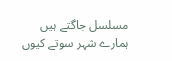مسلسل جاگتے ہیں
ہمارے شہر سوتے کیوں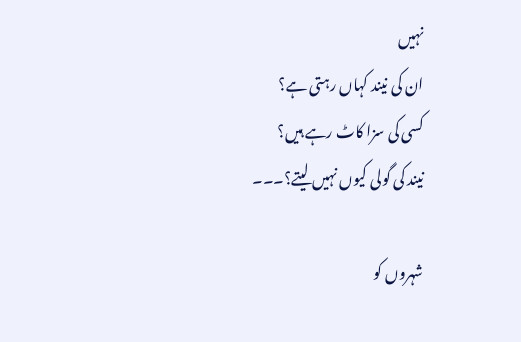نہیں
ان کی نیند کہاں رہتی ہے؟
کسی کی سزا کاٹ رہے ہیں؟
نیند کی گولی کیوں نہیں لیتے؟۔۔۔

شہروں کو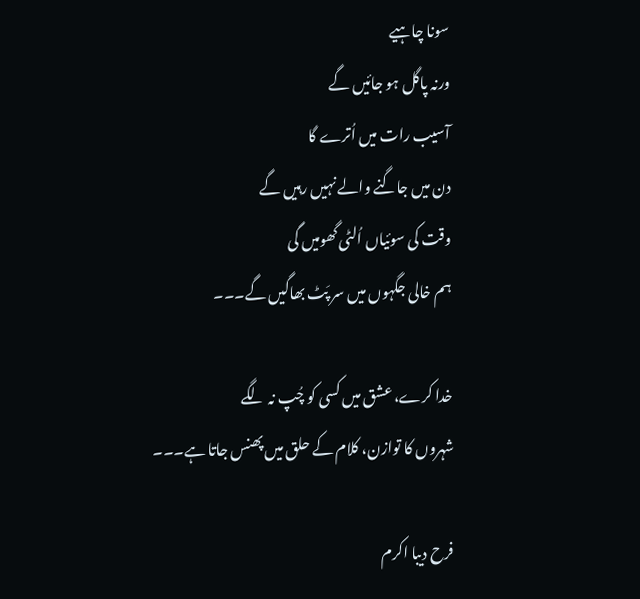سونا چاہیے
ورنہ پاگل ہو جائیں گے
آسیب رات میں اُترے گا
دن میں جاگنے والے نہیں رہیں گے
وقت کی سوئیاں اُلٹی گھومیں گی
ہم خالی جگہوں میں سر پَٹ بھاگیں گے۔۔۔

خدا کرے، عشق میں کسی کو چُپ نہ لگے
شہروں کا توازن، کلام کے حلق میں پھنس جاتا ہے۔۔۔

فرح دیبا اکرم